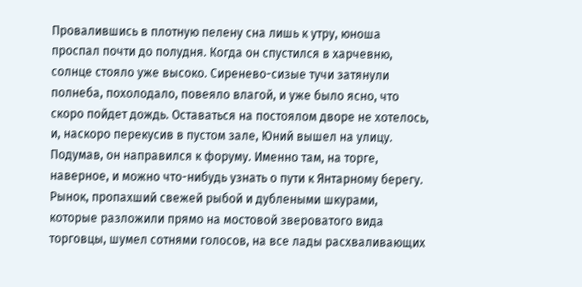Провалившись в плотную пелену сна лишь к утру, юноша проспал почти до полудня. Когда он спустился в харчевню, солнце стояло уже высоко. Сиренево-сизые тучи затянули полнеба, похолодало, повеяло влагой, и уже было ясно, что скоро пойдет дождь. Оставаться на постоялом дворе не хотелось, и, наскоро перекусив в пустом зале, Юний вышел на улицу. Подумав, он направился к форуму. Именно там, на торге, наверное, и можно что-нибудь узнать о пути к Янтарному берегу.
Рынок, пропахший свежей рыбой и дублеными шкурами, которые разложили прямо на мостовой звероватого вида торговцы, шумел сотнями голосов, на все лады расхваливающих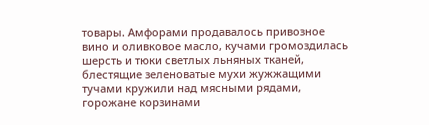товары. Амфорами продавалось привозное вино и оливковое масло, кучами громоздилась шерсть и тюки светлых льняных тканей, блестящие зеленоватые мухи жужжащими тучами кружили над мясными рядами, горожане корзинами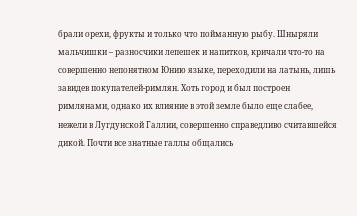брали орехи, фрукты и только что пойманную рыбу. Шныряли мальчишки – разносчики лепешек и напитков, кричали что-то на совершенно непонятном Юнию языке, переходили на латынь, лишь завидев покупателей-римлян. Хоть город и был построен римлянами, однако их влияние в этой земле было еще слабее, нежели в Лугдунской Галлии, совершенно справедливо считавшейся дикой. Почти все знатные галлы общались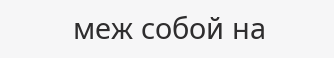меж собой на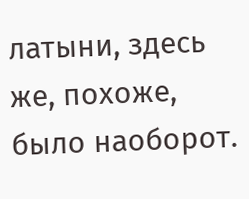латыни, здесь же, похоже, было наоборот.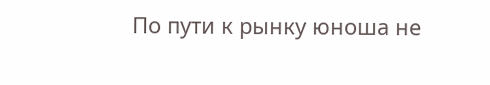По пути к рынку юноша не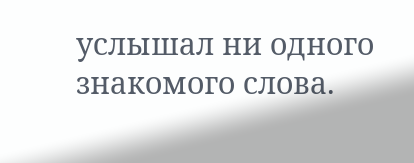услышал ни одного знакомого слова.